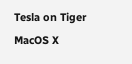Tesla on Tiger
MacOS X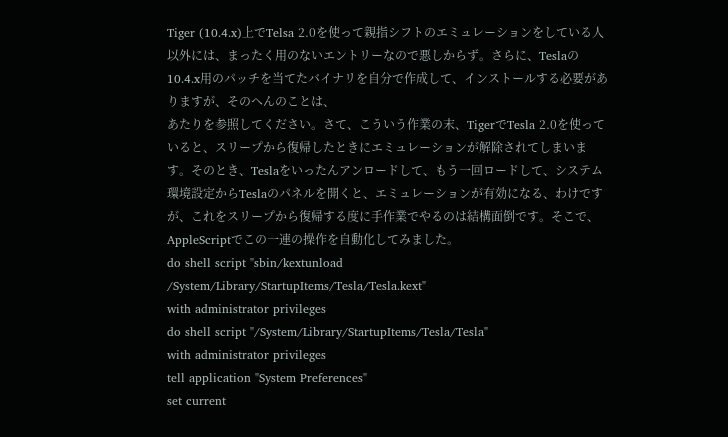Tiger (10.4.x)上でTelsa 2.0を使って親指シフトのエミュレーションをしている人以外には、まったく用のないエントリーなので悪しからず。さらに、Teslaの10.4.x用のパッチを当てたバイナリを自分で作成して、インストールする必要がありますが、そのへんのことは、
あたりを参照してください。さて、こういう作業の末、TigerでTesla 2.0を使っていると、スリープから復帰したときにエミュレーションが解除されてしまいます。そのとき、Teslaをいったんアンロードして、もう一回ロードして、システム環境設定からTeslaのパネルを開くと、エミュレーションが有効になる、わけですが、これをスリープから復帰する度に手作業でやるのは結構面倒です。そこで、AppleScriptでこの一連の操作を自動化してみました。
do shell script "sbin/kextunload
/System/Library/StartupItems/Tesla/Tesla.kext"
with administrator privileges
do shell script "/System/Library/StartupItems/Tesla/Tesla"
with administrator privileges
tell application "System Preferences"
set current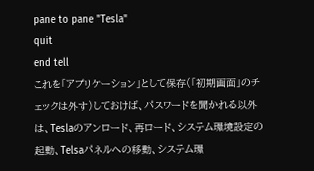pane to pane "Tesla"
quit
end tell
これを「アプリケーション」として保存(「初期画面」のチェックは外す)しておけば、パスワードを聞かれる以外は、Teslaのアンロード、再ロード、システム環境設定の起動、Telsaパネルへの移動、システム環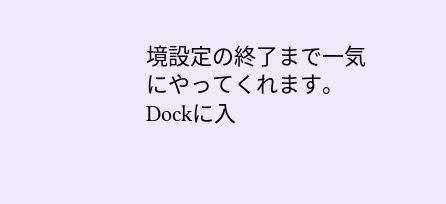境設定の終了まで一気にやってくれます。Dockに入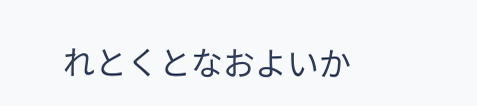れとくとなおよいか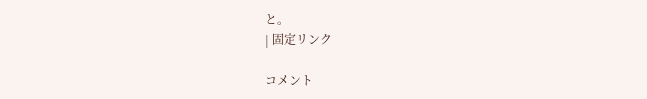と。
| 固定リンク

コメント